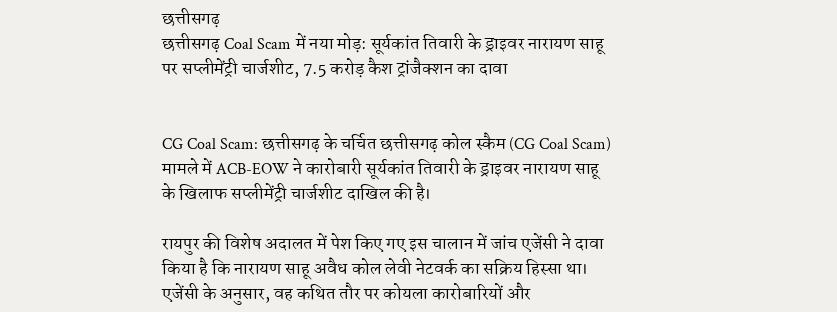छत्तीसगढ़
छत्तीसगढ़ Coal Scam में नया मोड़: सूर्यकांत तिवारी के ड्राइवर नारायण साहू पर सप्लीमेंट्री चार्जशीट, 7.5 करोड़ कैश ट्रांजैक्शन का दावा


CG Coal Scam: छत्तीसगढ़ के चर्चित छत्तीसगढ़ कोल स्कैम (CG Coal Scam) मामले में ACB-EOW ने कारोबारी सूर्यकांत तिवारी के ड्राइवर नारायण साहू के खिलाफ सप्लीमेंट्री चार्जशीट दाखिल की है।

रायपुर की विशेष अदालत में पेश किए गए इस चालान में जांच एजेंसी ने दावा किया है कि नारायण साहू अवैध कोल लेवी नेटवर्क का सक्रिय हिस्सा था। एजेंसी के अनुसार, वह कथित तौर पर कोयला कारोबारियों और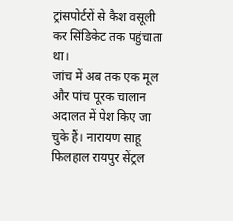ट्रांसपोर्टरों से कैश वसूली कर सिंडिकेट तक पहुंचाता था।
जांच में अब तक एक मूल और पांच पूरक चालान अदालत में पेश किए जा चुके हैं। नारायण साहू फिलहाल रायपुर सेंट्रल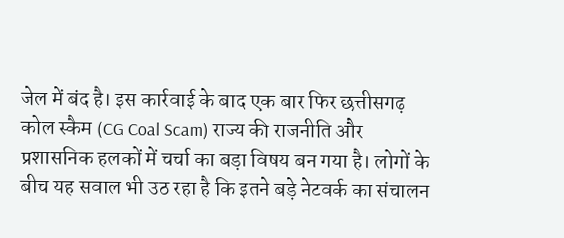जेल में बंद है। इस कार्रवाई के बाद एक बार फिर छत्तीसगढ़ कोल स्कैम (CG Coal Scam) राज्य की राजनीति और प्रशासनिक हलकों में चर्चा का बड़ा विषय बन गया है। लोगों के बीच यह सवाल भी उठ रहा है कि इतने बड़े नेटवर्क का संचालन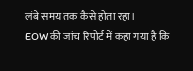लंबे समय तक कैसे होता रहा।
EOW की जांच रिपोर्ट में कहा गया है कि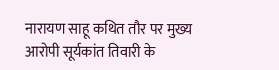नारायण साहू कथित तौर पर मुख्य आरोपी सूर्यकांत तिवारी के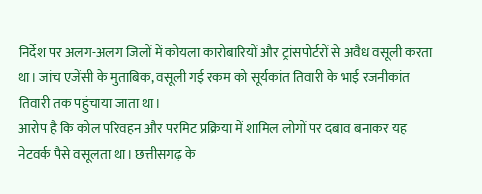निर्देश पर अलग-अलग जिलों में कोयला कारोबारियों और ट्रांसपोर्टरों से अवैध वसूली करता था। जांच एजेंसी के मुताबिक, वसूली गई रकम को सूर्यकांत तिवारी के भाई रजनीकांत तिवारी तक पहुंचाया जाता था।
आरोप है कि कोल परिवहन और परमिट प्रक्रिया में शामिल लोगों पर दबाव बनाकर यह नेटवर्क पैसे वसूलता था। छत्तीसगढ़ के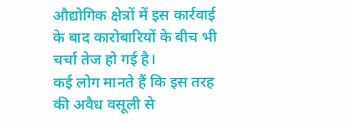औद्योगिक क्षेत्रों में इस कार्रवाई के बाद कारोबारियों के बीच भी चर्चा तेज हो गई है।
कई लोग मानते हैं कि इस तरह की अवैध वसूली से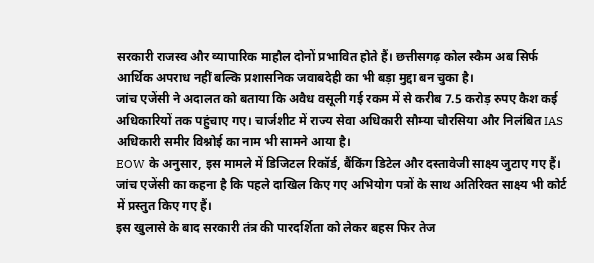सरकारी राजस्व और व्यापारिक माहौल दोनों प्रभावित होते हैं। छत्तीसगढ़ कोल स्कैम अब सिर्फ आर्थिक अपराध नहीं बल्कि प्रशासनिक जवाबदेही का भी बड़ा मुद्दा बन चुका है।
जांच एजेंसी ने अदालत को बताया कि अवैध वसूली गई रकम में से करीब 7.5 करोड़ रुपए कैश कई अधिकारियों तक पहुंचाए गए। चार्जशीट में राज्य सेवा अधिकारी सौम्या चौरसिया और निलंबित IAS अधिकारी समीर विश्नोई का नाम भी सामने आया है।
EOW के अनुसार, इस मामले में डिजिटल रिकॉर्ड, बैंकिंग डिटेल और दस्तावेजी साक्ष्य जुटाए गए हैं। जांच एजेंसी का कहना है कि पहले दाखिल किए गए अभियोग पत्रों के साथ अतिरिक्त साक्ष्य भी कोर्ट में प्रस्तुत किए गए हैं।
इस खुलासे के बाद सरकारी तंत्र की पारदर्शिता को लेकर बहस फिर तेज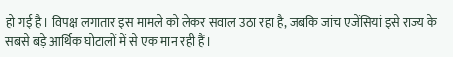हो गई है। विपक्ष लगातार इस मामले को लेकर सवाल उठा रहा है, जबकि जांच एजेंसियां इसे राज्य के सबसे बड़े आर्थिक घोटालों में से एक मान रही हैं।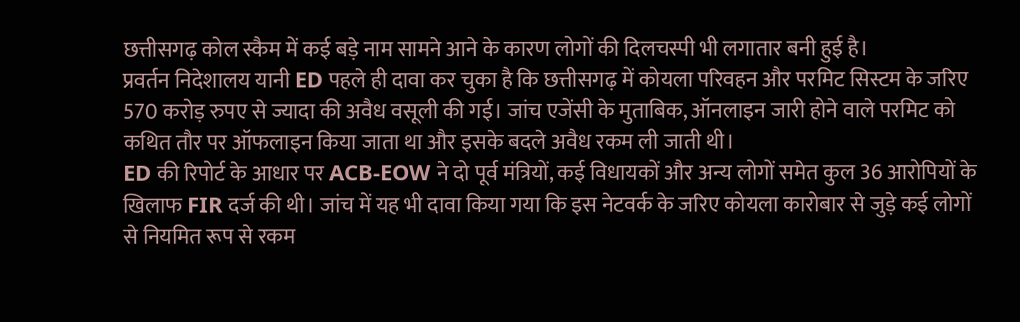छत्तीसगढ़ कोल स्कैम में कई बड़े नाम सामने आने के कारण लोगों की दिलचस्पी भी लगातार बनी हुई है।
प्रवर्तन निदेशालय यानी ED पहले ही दावा कर चुका है कि छत्तीसगढ़ में कोयला परिवहन और परमिट सिस्टम के जरिए 570 करोड़ रुपए से ज्यादा की अवैध वसूली की गई। जांच एजेंसी के मुताबिक, ऑनलाइन जारी होने वाले परमिट को कथित तौर पर ऑफलाइन किया जाता था और इसके बदले अवैध रकम ली जाती थी।
ED की रिपोर्ट के आधार पर ACB-EOW ने दो पूर्व मंत्रियों, कई विधायकों और अन्य लोगों समेत कुल 36 आरोपियों के खिलाफ FIR दर्ज की थी। जांच में यह भी दावा किया गया कि इस नेटवर्क के जरिए कोयला कारोबार से जुड़े कई लोगों से नियमित रूप से रकम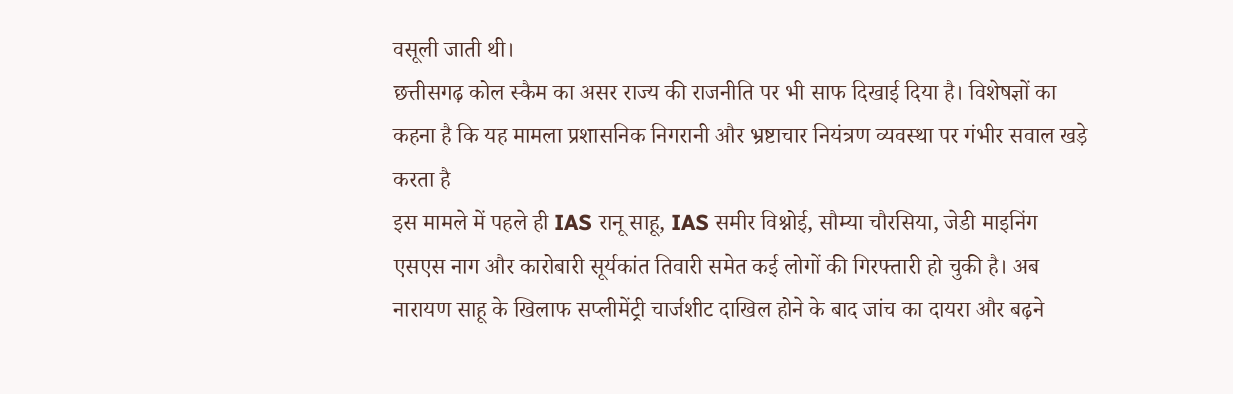वसूली जाती थी।
छत्तीसगढ़ कोल स्कैम का असर राज्य की राजनीति पर भी साफ दिखाई दिया है। विशेषज्ञों का कहना है कि यह मामला प्रशासनिक निगरानी और भ्रष्टाचार नियंत्रण व्यवस्था पर गंभीर सवाल खड़े करता है
इस मामले में पहले ही IAS रानू साहू, IAS समीर विश्नोई, सौम्या चौरसिया, जेडी माइनिंग एसएस नाग और कारोबारी सूर्यकांत तिवारी समेत कई लोगों की गिरफ्तारी हो चुकी है। अब नारायण साहू के खिलाफ सप्लीमेंट्री चार्जशीट दाखिल होने के बाद जांच का दायरा और बढ़ने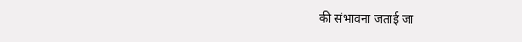की संभावना जताई जा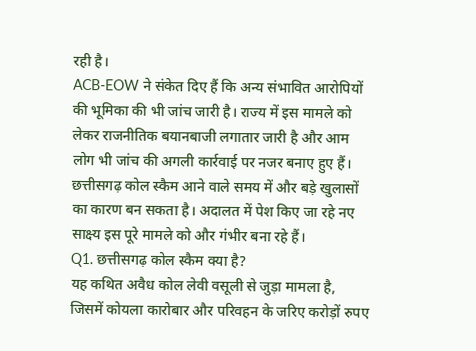रही है।
ACB-EOW ने संकेत दिए हैं कि अन्य संभावित आरोपियों की भूमिका की भी जांच जारी है। राज्य में इस मामले को लेकर राजनीतिक बयानबाजी लगातार जारी है और आम लोग भी जांच की अगली कार्रवाई पर नजर बनाए हुए हैं।
छत्तीसगढ़ कोल स्कैम आने वाले समय में और बड़े खुलासों का कारण बन सकता है। अदालत में पेश किए जा रहे नए साक्ष्य इस पूरे मामले को और गंभीर बना रहे हैं।
Q1. छत्तीसगढ़ कोल स्कैम क्या है?
यह कथित अवैध कोल लेवी वसूली से जुड़ा मामला है, जिसमें कोयला कारोबार और परिवहन के जरिए करोड़ों रुपए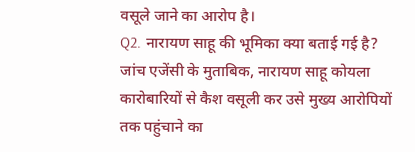वसूले जाने का आरोप है।
Q2. नारायण साहू की भूमिका क्या बताई गई है?
जांच एजेंसी के मुताबिक, नारायण साहू कोयला कारोबारियों से कैश वसूली कर उसे मुख्य आरोपियों तक पहुंचाने का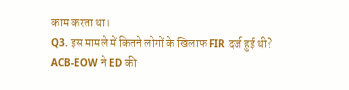काम करता था।
Q3. इस मामले में कितने लोगों के खिलाफ FIR दर्ज हुई थी?
ACB-EOW ने ED की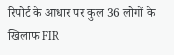रिपोर्ट के आधार पर कुल 36 लोगों के खिलाफ FIR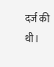दर्ज की थी।